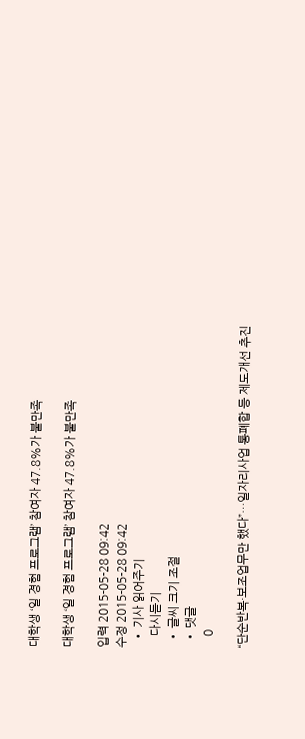대학생 ‘일 경험 프로그램’ 참여자 47.8%가 불만족

대학생 ‘일 경험 프로그램’ 참여자 47.8%가 불만족

입력 2015-05-28 09:42
수정 2015-05-28 09:42
  • 기사 읽어주기
    다시듣기
  • 글씨 크기 조절
  • 댓글
    0

“단순반복·보조업무만 했다”…일자리사업 통폐합 등 제도개선 추진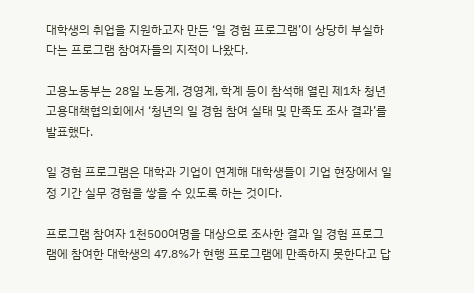대학생의 취업을 지원하고자 만든 ‘일 경험 프로그램’이 상당히 부실하다는 프로그램 참여자들의 지적이 나왔다.

고용노동부는 28일 노동계, 경영계, 학계 등이 참석해 열린 제1차 청년고용대책협의회에서 ‘청년의 일 경험 참여 실태 및 만족도 조사 결과’를 발표했다.

일 경험 프로그램은 대학과 기업이 연계해 대학생들이 기업 현장에서 일정 기간 실무 경험을 쌓을 수 있도록 하는 것이다.

프로그램 참여자 1천500여명을 대상으로 조사한 결과 일 경험 프로그램에 참여한 대학생의 47.8%가 현행 프로그램에 만족하지 못한다고 답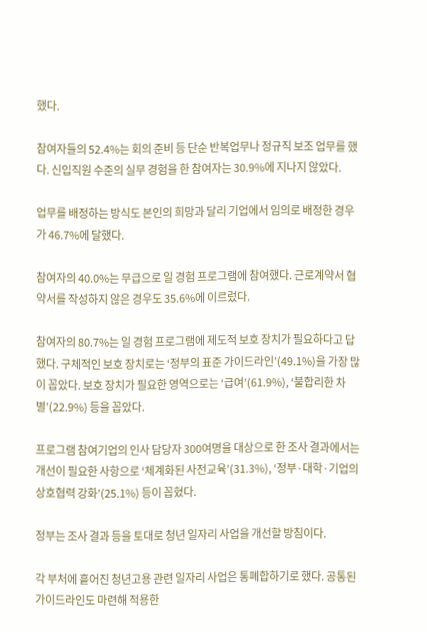했다.

참여자들의 52.4%는 회의 준비 등 단순 반복업무나 정규직 보조 업무를 했다. 신입직원 수준의 실무 경험을 한 참여자는 30.9%에 지나지 않았다.

업무를 배정하는 방식도 본인의 희망과 달리 기업에서 임의로 배정한 경우가 46.7%에 달했다.

참여자의 40.0%는 무급으로 일 경험 프로그램에 참여했다. 근로계약서 협약서를 작성하지 않은 경우도 35.6%에 이르렀다.

참여자의 80.7%는 일 경험 프로그램에 제도적 보호 장치가 필요하다고 답했다. 구체적인 보호 장치로는 ‘정부의 표준 가이드라인’(49.1%)을 가장 많이 꼽았다. 보호 장치가 필요한 영역으로는 ‘급여’(61.9%), ‘불합리한 차별’(22.9%) 등을 꼽았다.

프로그램 참여기업의 인사 담당자 300여명을 대상으로 한 조사 결과에서는 개선이 필요한 사항으로 ‘체계화된 사전교육’(31.3%), ‘정부·대학·기업의 상호협력 강화’(25.1%) 등이 꼽혔다.

정부는 조사 결과 등을 토대로 청년 일자리 사업을 개선할 방침이다.

각 부처에 흩어진 청년고용 관련 일자리 사업은 통폐합하기로 했다. 공통된 가이드라인도 마련해 적용한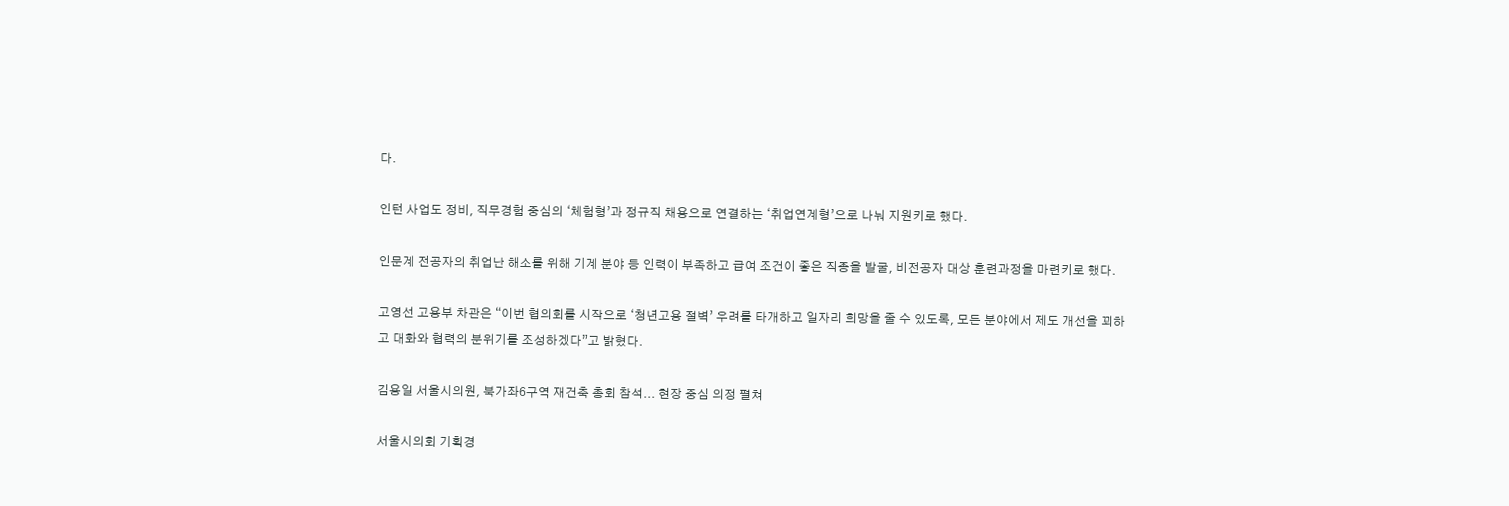다.

인턴 사업도 정비, 직무경험 중심의 ‘체험형’과 정규직 채용으로 연결하는 ‘취업연계형’으로 나눠 지원키로 했다.

인문계 전공자의 취업난 해소를 위해 기계 분야 등 인력이 부족하고 급여 조건이 좋은 직종을 발굴, 비전공자 대상 훈련과정을 마련키로 했다.

고영선 고용부 차관은 “이번 협의회를 시작으로 ‘청년고용 절벽’ 우려를 타개하고 일자리 희망을 줄 수 있도록, 모든 분야에서 제도 개선을 꾀하고 대화와 협력의 분위기를 조성하겠다”고 밝혔다.

김용일 서울시의원, 북가좌6구역 재건축 총회 참석... 현장 중심 의정 펼쳐

서울시의회 기획경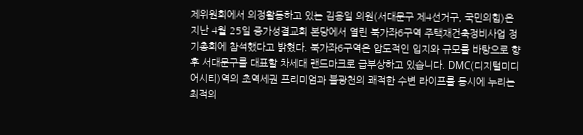제위원회에서 의정활동하고 있는 김용일 의원(서대문구 제4선거구, 국민의힘)은 지난 4월 25일 증가성결교회 본당에서 열린 북가좌6구역 주택재건축정비사업 정기총회에 참석했다고 밝혔다. 북가좌6구역은 압도적인 입지와 규모를 바탕으로 향후 서대문구를 대표할 차세대 랜드마크로 급부상하고 있습니다. DMC(디지털미디어시티)역의 초역세권 프리미엄과 불광천의 쾌적한 수변 라이프를 동시에 누리는 최적의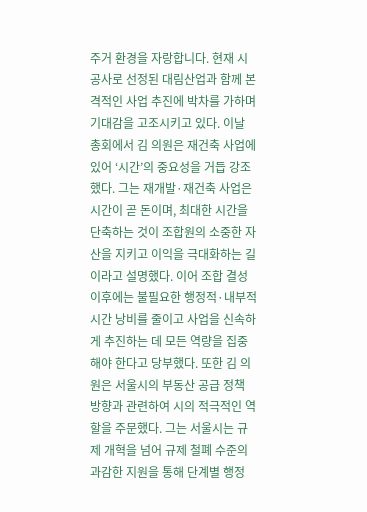주거 환경을 자랑합니다. 현재 시공사로 선정된 대림산업과 함께 본격적인 사업 추진에 박차를 가하며 기대감을 고조시키고 있다. 이날 총회에서 김 의원은 재건축 사업에 있어 ‘시간’의 중요성을 거듭 강조했다. 그는 재개발·재건축 사업은 시간이 곧 돈이며, 최대한 시간을 단축하는 것이 조합원의 소중한 자산을 지키고 이익을 극대화하는 길이라고 설명했다. 이어 조합 결성 이후에는 불필요한 행정적·내부적 시간 낭비를 줄이고 사업을 신속하게 추진하는 데 모든 역량을 집중해야 한다고 당부했다. 또한 김 의원은 서울시의 부동산 공급 정책 방향과 관련하여 시의 적극적인 역할을 주문했다. 그는 서울시는 규제 개혁을 넘어 규제 철폐 수준의 과감한 지원을 통해 단계별 행정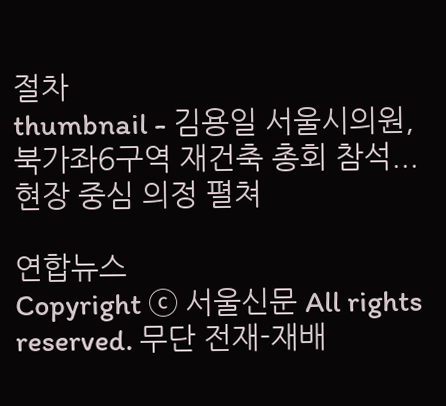절차
thumbnail - 김용일 서울시의원, 북가좌6구역 재건축 총회 참석... 현장 중심 의정 펼쳐

연합뉴스
Copyright ⓒ 서울신문 All rights reserved. 무단 전재-재배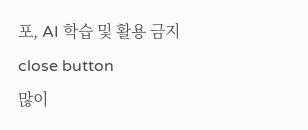포, AI 학습 및 활용 금지
close button
많이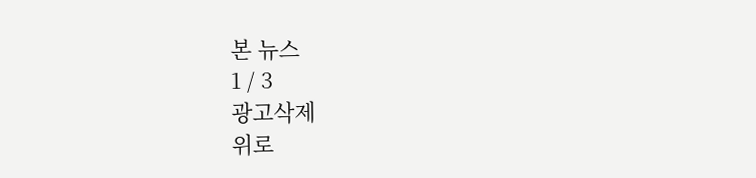본 뉴스
1 / 3
광고삭제
위로